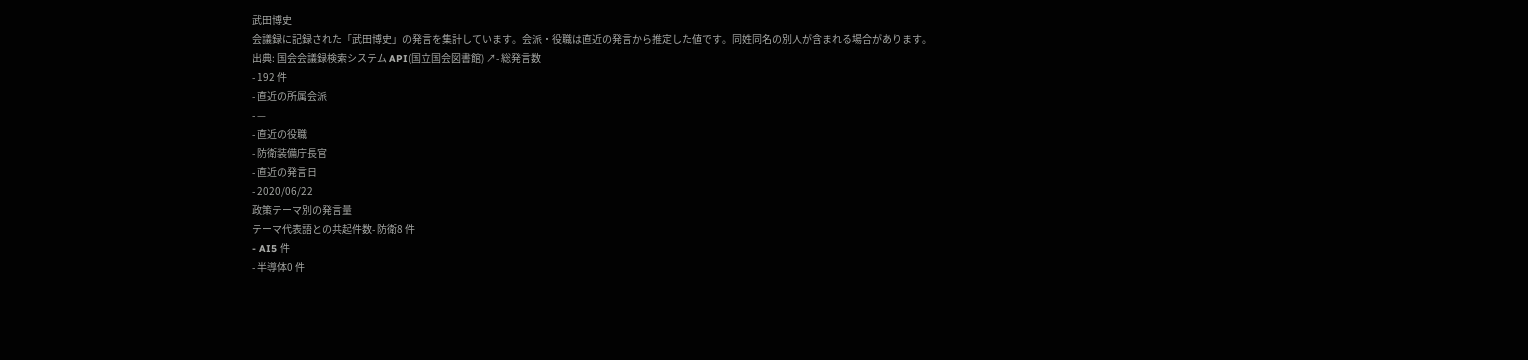武田博史
会議録に記録された「武田博史」の発言を集計しています。会派・役職は直近の発言から推定した値です。同姓同名の別人が含まれる場合があります。
出典: 国会会議録検索システム API(国立国会図書館) ↗- 総発言数
- 192 件
- 直近の所属会派
- —
- 直近の役職
- 防衛装備庁長官
- 直近の発言日
- 2020/06/22
政策テーマ別の発言量
テーマ代表語との共起件数- 防衛8 件
- AI5 件
- 半導体0 件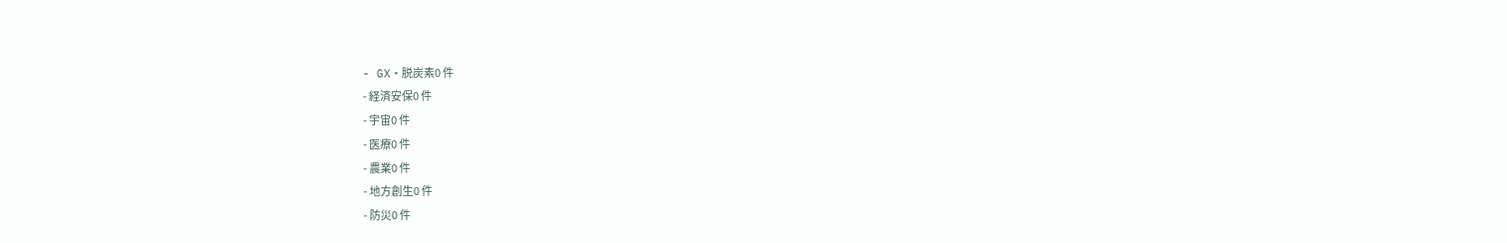- GX・脱炭素0 件
- 経済安保0 件
- 宇宙0 件
- 医療0 件
- 農業0 件
- 地方創生0 件
- 防災0 件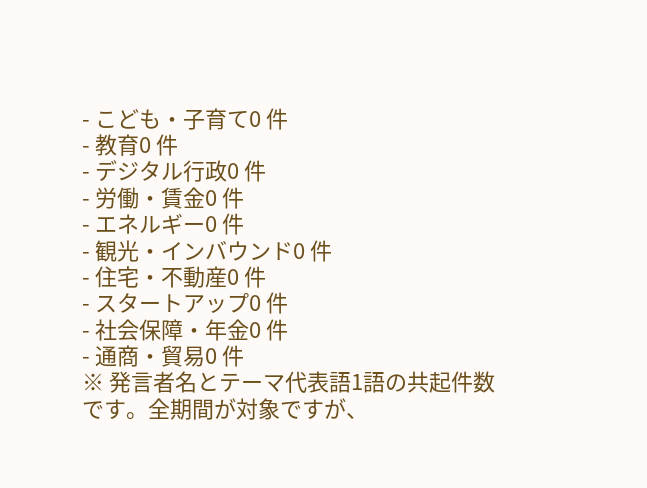- こども・子育て0 件
- 教育0 件
- デジタル行政0 件
- 労働・賃金0 件
- エネルギー0 件
- 観光・インバウンド0 件
- 住宅・不動産0 件
- スタートアップ0 件
- 社会保障・年金0 件
- 通商・貿易0 件
※ 発言者名とテーマ代表語1語の共起件数です。全期間が対象ですが、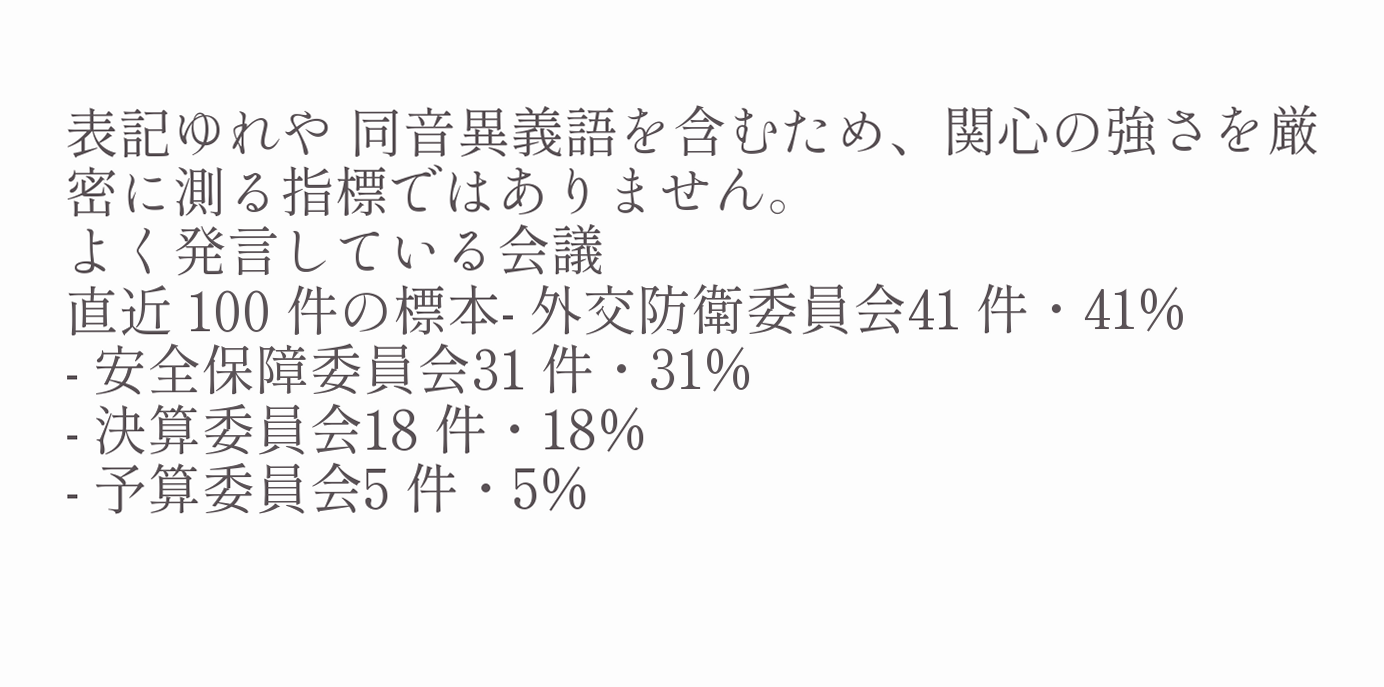表記ゆれや 同音異義語を含むため、関心の強さを厳密に測る指標ではありません。
よく発言している会議
直近 100 件の標本- 外交防衛委員会41 件・41%
- 安全保障委員会31 件・31%
- 決算委員会18 件・18%
- 予算委員会5 件・5%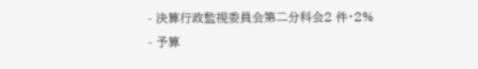- 決算行政監視委員会第二分科会2 件・2%
- 予算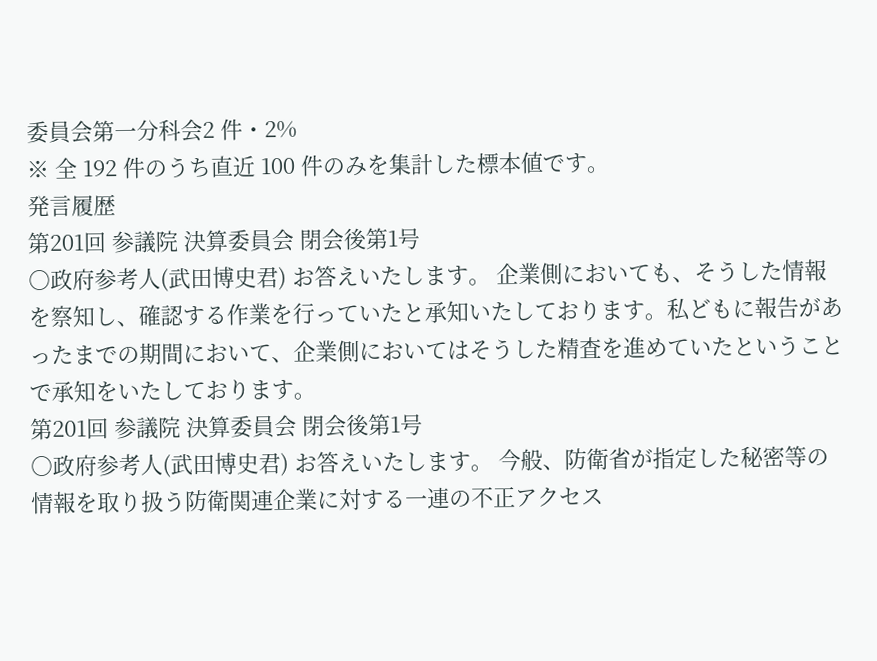委員会第一分科会2 件・2%
※ 全 192 件のうち直近 100 件のみを集計した標本値です。
発言履歴
第201回 参議院 決算委員会 閉会後第1号
○政府参考人(武田博史君) お答えいたします。 企業側においても、そうした情報を察知し、確認する作業を行っていたと承知いたしております。私どもに報告があったまでの期間において、企業側においてはそうした精査を進めていたということで承知をいたしております。
第201回 参議院 決算委員会 閉会後第1号
○政府参考人(武田博史君) お答えいたします。 今般、防衛省が指定した秘密等の情報を取り扱う防衛関連企業に対する一連の不正アクセス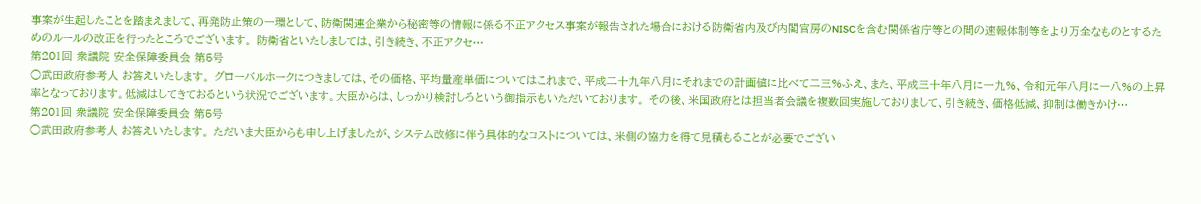事案が生起したことを踏まえまして、再発防止策の一環として、防衛関連企業から秘密等の情報に係る不正アクセス事案が報告された場合における防衛省内及び内閣官房のNISCを含む関係省庁等との間の速報体制等をより万全なものとするためのルールの改正を行ったところでございます。 防衛省といたしましては、引き続き、不正アクセ…
第201回 衆議院 安全保障委員会 第5号
○武田政府参考人 お答えいたします。 グローバルホークにつきましては、その価格、平均量産単価についてはこれまで、平成二十九年八月にそれまでの計画値に比べて二三%ふえ、また、平成三十年八月に一九%、令和元年八月に一八%の上昇率となっております。低減はしてきておるという状況でございます。大臣からは、しっかり検討しろという御指示もいただいております。 その後、米国政府とは担当者会議を複数回実施しておりまして、引き続き、価格低減、抑制は働きかけ…
第201回 衆議院 安全保障委員会 第5号
○武田政府参考人 お答えいたします。 ただいま大臣からも申し上げましたが、システム改修に伴う具体的なコストについては、米側の協力を得て見積もることが必要でござい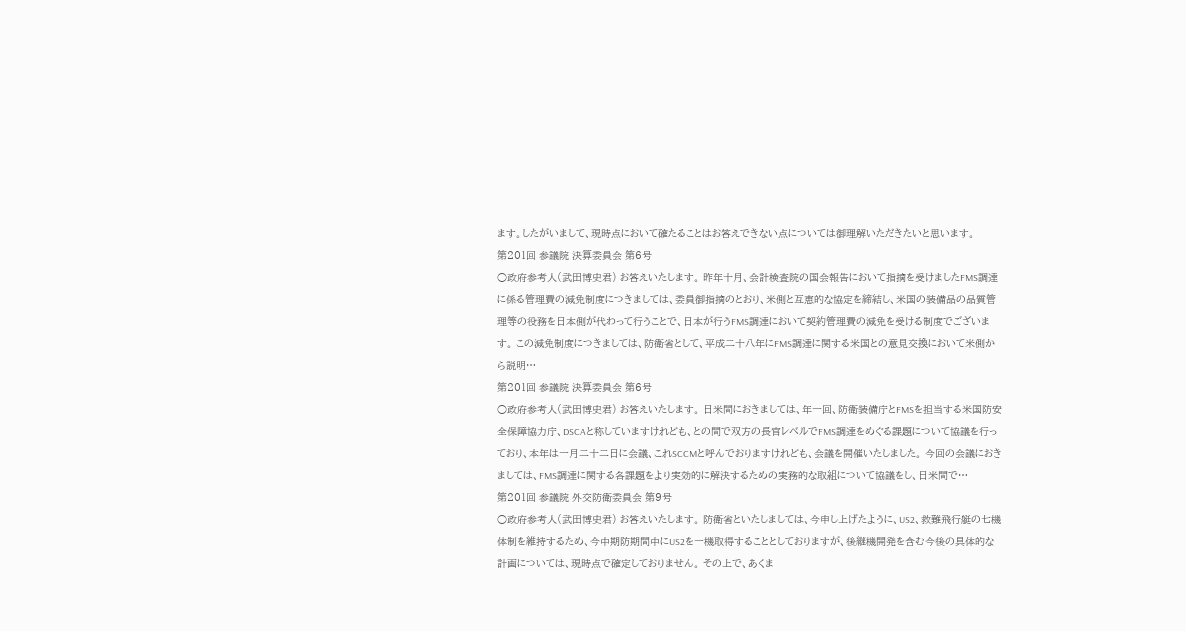ます。したがいまして、現時点において確たることはお答えできない点については御理解いただきたいと思います。
第201回 参議院 決算委員会 第6号
○政府参考人(武田博史君) お答えいたします。 昨年十月、会計検査院の国会報告において指摘を受けましたFMS調達に係る管理費の減免制度につきましては、委員御指摘のとおり、米側と互恵的な協定を締結し、米国の装備品の品質管理等の役務を日本側が代わって行うことで、日本が行うFMS調達において契約管理費の減免を受ける制度でございます。 この減免制度につきましては、防衛省として、平成二十八年にFMS調達に関する米国との意見交換において米側から説明…
第201回 参議院 決算委員会 第6号
○政府参考人(武田博史君) お答えいたします。 日米間におきましては、年一回、防衛装備庁とFMSを担当する米国防安全保障協力庁、DSCAと称していますけれども、との間で双方の長官レベルでFMS調達をめぐる課題について協議を行っており、本年は一月二十二日に会議、これSCCMと呼んでおりますけれども、会議を開催いたしました。 今回の会議におきましては、FMS調達に関する各課題をより実効的に解決するための実務的な取組について協議をし、日米間で…
第201回 参議院 外交防衛委員会 第9号
○政府参考人(武田博史君) お答えいたします。 防衛省といたしましては、今申し上げたように、US2、救難飛行艇の七機体制を維持するため、今中期防期間中にUS2を一機取得することとしておりますが、後継機開発を含む今後の具体的な計画については、現時点で確定しておりません。 その上で、あくま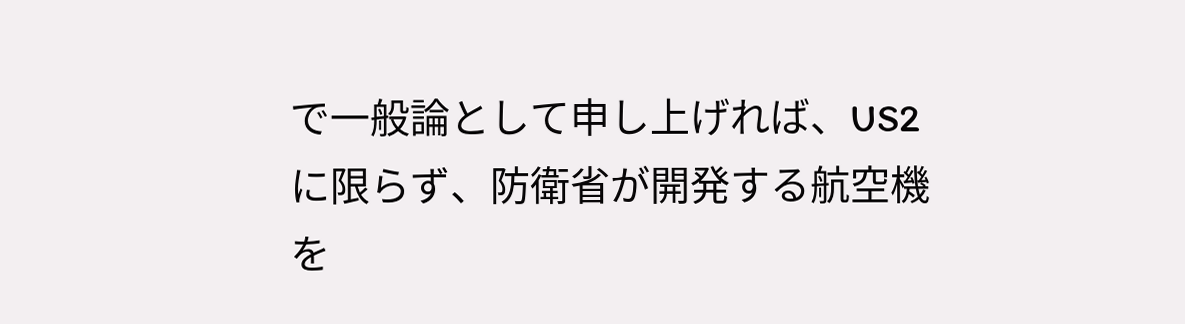で一般論として申し上げれば、US2に限らず、防衛省が開発する航空機を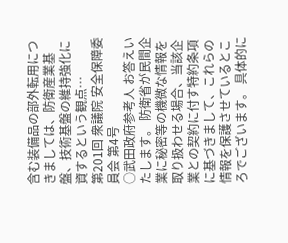含む装備品の部外転用につきましては、防衛産業基盤、技術基盤の維持強化に資するという観点…
第201回 衆議院 安全保障委員会 第4号
○武田政府参考人 お答えいたします。 防衛省が民間企業に秘密等の機微な情報を取り扱わせる場合、当該企業との契約に付す特約条項に基づきまして、これらの情報を保護させているところでございます。 具体的に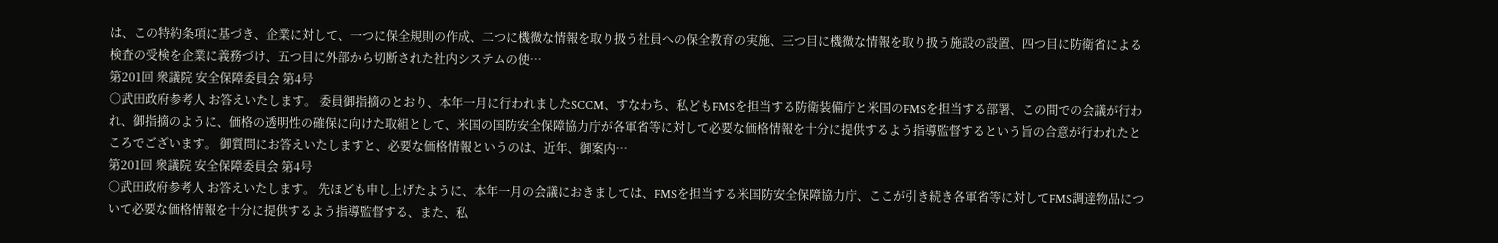は、この特約条項に基づき、企業に対して、一つに保全規則の作成、二つに機微な情報を取り扱う社員への保全教育の実施、三つ目に機微な情報を取り扱う施設の設置、四つ目に防衛省による検査の受検を企業に義務づけ、五つ目に外部から切断された社内システムの使…
第201回 衆議院 安全保障委員会 第4号
○武田政府参考人 お答えいたします。 委員御指摘のとおり、本年一月に行われましたSCCM、すなわち、私どもFMSを担当する防衛装備庁と米国のFMSを担当する部署、この間での会議が行われ、御指摘のように、価格の透明性の確保に向けた取組として、米国の国防安全保障協力庁が各軍省等に対して必要な価格情報を十分に提供するよう指導監督するという旨の合意が行われたところでございます。 御質問にお答えいたしますと、必要な価格情報というのは、近年、御案内…
第201回 衆議院 安全保障委員会 第4号
○武田政府参考人 お答えいたします。 先ほども申し上げたように、本年一月の会議におきましては、FMSを担当する米国防安全保障協力庁、ここが引き続き各軍省等に対してFMS調達物品について必要な価格情報を十分に提供するよう指導監督する、また、私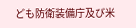ども防衛装備庁及び米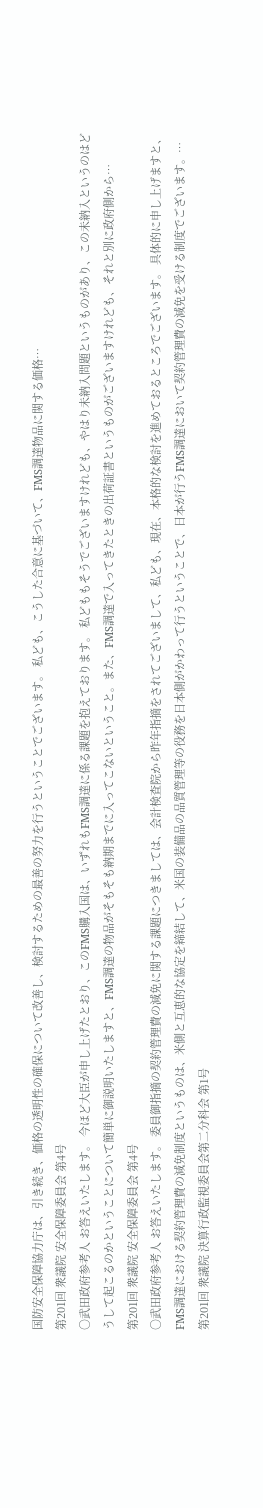国防安全保障協力庁は、引き続き、価格の透明性の確保について改善し、検討するための最善の努力を行うということでございます。 私ども、こうした合意に基づいて、FMS調達物品に関する価格…
第201回 衆議院 安全保障委員会 第4号
○武田政府参考人 お答えいたします。 今ほど大臣が申し上げたとおり、このFMS購入国は、いずれもFMS調達に係る課題を抱えております。 私どももそうでございますけれども、やはり未納入問題というものがあり、この未納入というのはどうして起こるのかということについて簡単に御説明いたしますと、FMS調達の物品がそもそも納期までに入ってこないということ。また、FMS調達で入ってきたときの出荷証書というものがございますけれども、それと別に政府側から…
第201回 衆議院 安全保障委員会 第4号
○武田政府参考人 お答えいたします。 委員御指摘の契約管理費の減免に関する課題につきましては、会計検査院から昨年指摘をされてございまして、私ども、現在、本格的な検討を進めておるところでございます。 具体的に申し上げますと、FMS調達における契約管理費の減免制度というものは、米側と互恵的な協定を締結して、米国の装備品の品質管理等の役務を日本側がかわって行うということで、日本が行うFMS調達において契約管理費の減免を受ける制度でございます。…
第201回 衆議院 決算行政監視委員会第二分科会 第1号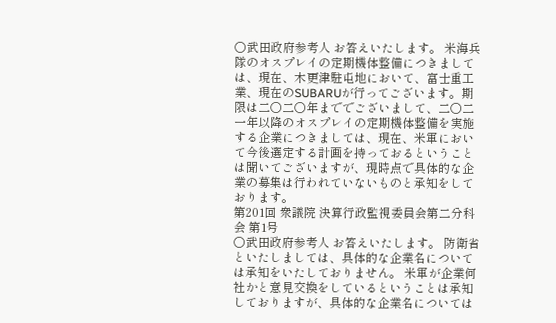○武田政府参考人 お答えいたします。 米海兵隊のオスプレイの定期機体整備につきましては、現在、木更津駐屯地において、富士重工業、現在のSUBARUが行ってございます。期限は二〇二〇年まででございまして、二〇二一年以降のオスプレイの定期機体整備を実施する企業につきましては、現在、米軍において今後選定する計画を持っておるということは聞いてございますが、現時点で具体的な企業の募集は行われていないものと承知をしております。
第201回 衆議院 決算行政監視委員会第二分科会 第1号
○武田政府参考人 お答えいたします。 防衛省といたしましては、具体的な企業名については承知をいたしておりません。 米軍が企業何社かと意見交換をしているということは承知しておりますが、具体的な企業名については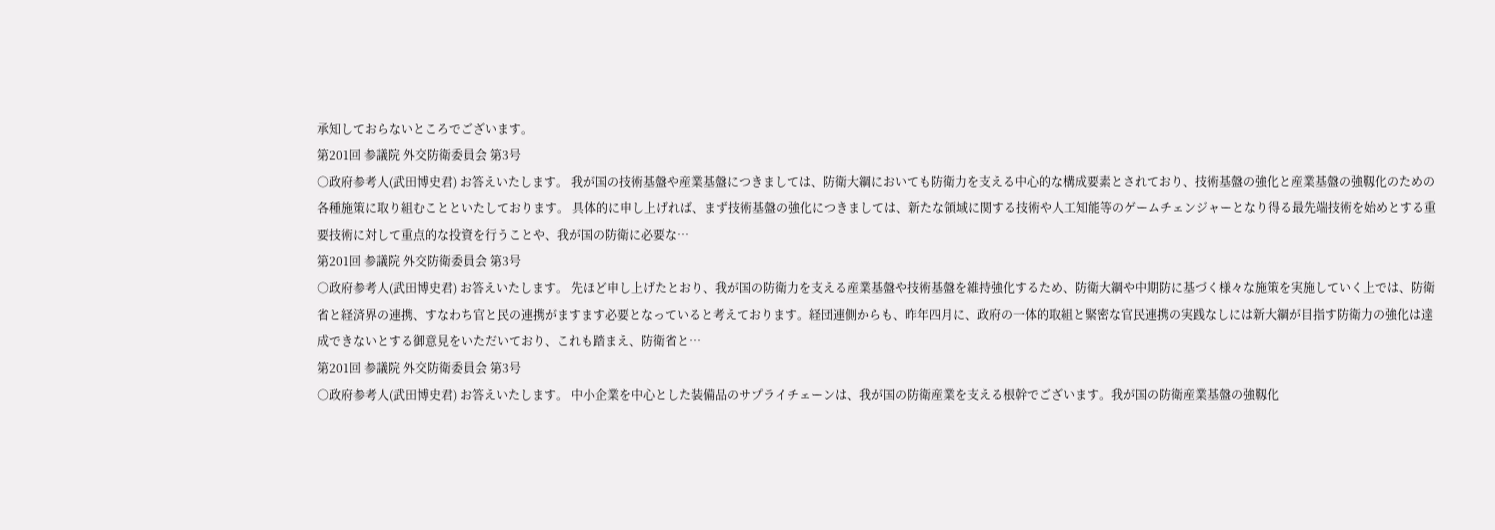承知しておらないところでございます。
第201回 参議院 外交防衛委員会 第3号
○政府参考人(武田博史君) お答えいたします。 我が国の技術基盤や産業基盤につきましては、防衛大綱においても防衛力を支える中心的な構成要素とされており、技術基盤の強化と産業基盤の強靱化のための各種施策に取り組むことといたしております。 具体的に申し上げれば、まず技術基盤の強化につきましては、新たな領域に関する技術や人工知能等のゲームチェンジャーとなり得る最先端技術を始めとする重要技術に対して重点的な投資を行うことや、我が国の防衛に必要な…
第201回 参議院 外交防衛委員会 第3号
○政府参考人(武田博史君) お答えいたします。 先ほど申し上げたとおり、我が国の防衛力を支える産業基盤や技術基盤を維持強化するため、防衛大綱や中期防に基づく様々な施策を実施していく上では、防衛省と経済界の連携、すなわち官と民の連携がますます必要となっていると考えております。経団連側からも、昨年四月に、政府の一体的取組と緊密な官民連携の実践なしには新大綱が目指す防衛力の強化は達成できないとする御意見をいただいており、これも踏まえ、防衛省と…
第201回 参議院 外交防衛委員会 第3号
○政府参考人(武田博史君) お答えいたします。 中小企業を中心とした装備品のサプライチェーンは、我が国の防衛産業を支える根幹でございます。我が国の防衛産業基盤の強靱化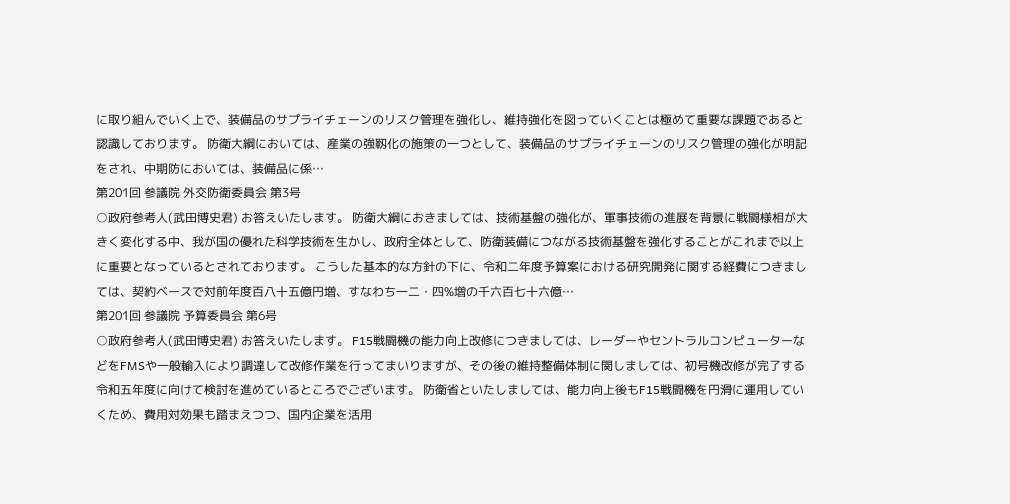に取り組んでいく上で、装備品のサプライチェーンのリスク管理を強化し、維持強化を図っていくことは極めて重要な課題であると認識しております。 防衛大綱においては、産業の強靱化の施策の一つとして、装備品のサプライチェーンのリスク管理の強化が明記をされ、中期防においては、装備品に係…
第201回 参議院 外交防衛委員会 第3号
○政府参考人(武田博史君) お答えいたします。 防衛大綱におきましては、技術基盤の強化が、軍事技術の進展を背景に戦闘様相が大きく変化する中、我が国の優れた科学技術を生かし、政府全体として、防衛装備につながる技術基盤を強化することがこれまで以上に重要となっているとされております。 こうした基本的な方針の下に、令和二年度予算案における研究開発に関する経費につきましては、契約ベースで対前年度百八十五億円増、すなわち一二・四%増の千六百七十六億…
第201回 参議院 予算委員会 第6号
○政府参考人(武田博史君) お答えいたします。 F15戦闘機の能力向上改修につきましては、レーダーやセントラルコンピューターなどをFMSや一般輸入により調達して改修作業を行ってまいりますが、その後の維持整備体制に関しましては、初号機改修が完了する令和五年度に向けて検討を進めているところでございます。 防衛省といたしましては、能力向上後もF15戦闘機を円滑に運用していくため、費用対効果も踏まえつつ、国内企業を活用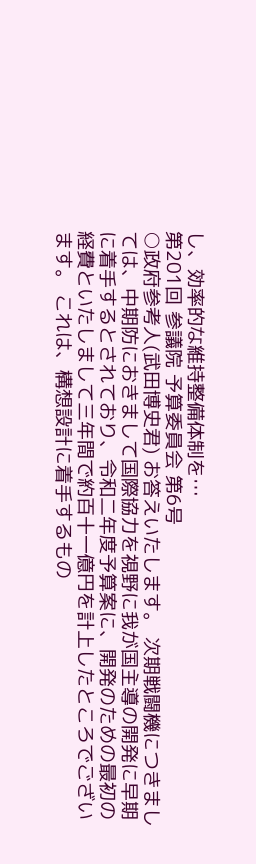し、効率的な維持整備体制を…
第201回 参議院 予算委員会 第6号
○政府参考人(武田博史君) お答えいたします。 次期戦闘機につきましては、中期防におきまして国際協力を視野に我が国主導の開発に早期に着手するとされており、令和二年度予算案に、開発のための最初の経費といたしまして三年間で約百十一億円を計上したところでございます。 これは、構想設計に着手するもの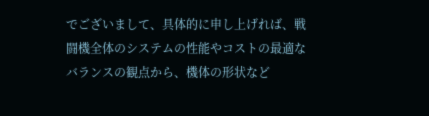でございまして、具体的に申し上げれば、戦闘機全体のシステムの性能やコストの最適なバランスの観点から、機体の形状など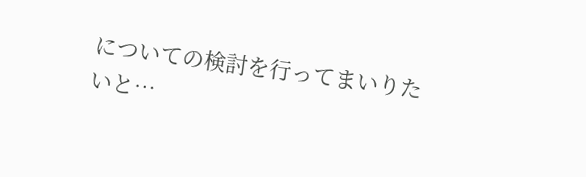についての検討を行ってまいりたいと…